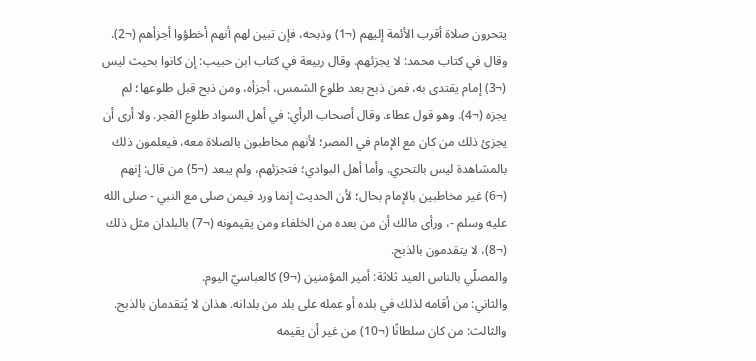يتحرون صلاة أقرب الأئمة إليهم (¬1) وذبحه، فإن تبين لهم أنهم أخطؤوا أجزأهم (¬2). وقال في كتاب محمد: لا يجزئهم. وقال ربيعة في كتاب ابن حبيب: إن كانوا بحيث ليس (¬3) إمام يقتدى به، فمن ذبح بعد طلوع الشمس، أجزأه، ومن ذبح قبل طلوعها؛ لم يجزه (¬4). وهو قول عطاء. وقال أصحاب الرأي: في أهل السواد طلوع الفجر. ولا أرى أن يجزئ ذلك من كان مع الإمام في المصر؛ لأنهم مخاطبون بالصلاة معه، فيعلمون ذلك بالمشاهدة ليس بالتحري. وأما أهل البوادي؛ فتجزئهم، ولم يبعد (¬5) من قال: إنهم (¬6) غير مخاطبين بالإمام بحال؛ لأن الحديث إنما ورد فيمن صلى مع النبي - صلى الله عليه وسلم -، ورأى مالك أن من بعده من الخلفاء ومن يقيمونه (¬7) بالبلدان مثل ذلك (¬8)، لا يتقدمون بالذبح.
والمصلّي بالناس العيد ثلاثة: أمير المؤمنين (¬9) كالعباسيّ اليوم.
والثاني: من أقامه لذلك في بلده أو عمله على بلد من بلدانه. هذان لا يُتقدمان بالذبح.
والثالث: من كان سلطانًا (¬10) من غير أن يقيمه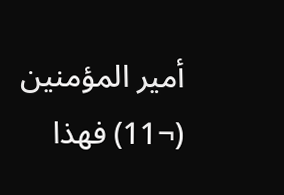أمير المؤمنين (¬11) فهذا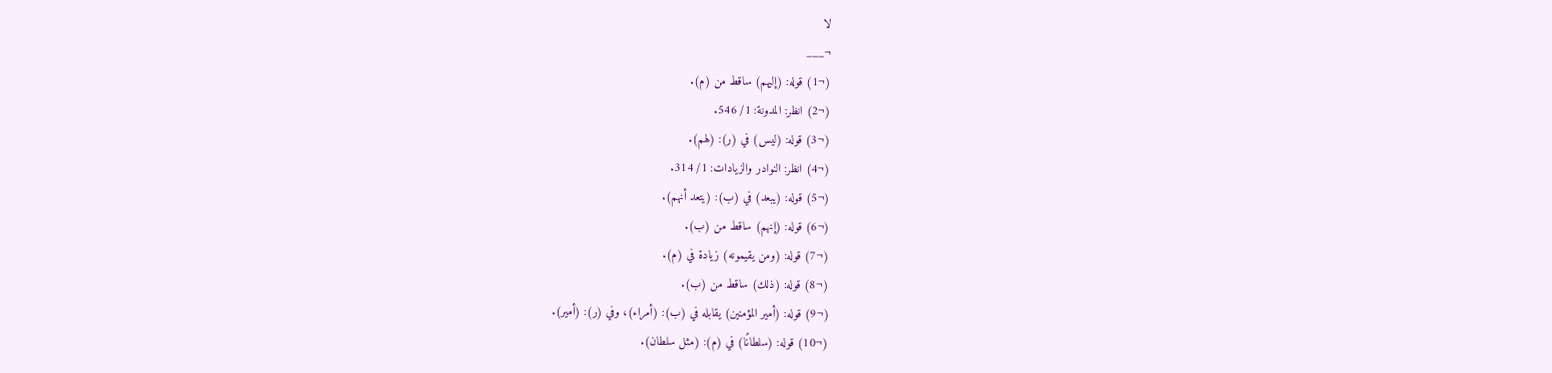لا
¬___
(¬1) قوله: (إليهم) ساقط من (م).
(¬2) انظر: المدونة: 1/ 546.
(¬3) قوله: (ليس) في (ر): (لهم).
(¬4) انظر: النوادر والزيادات: 1/ 314.
(¬5) قوله: (يبعد) في (ب): (يتعد أنهم).
(¬6) قوله: (إنهم) ساقط من (ب).
(¬7) قوله: (ومن يقيمونه) زيادة في (م).
(¬8) قوله: (ذلك) ساقط من (ب).
(¬9) قوله: (أمير المؤمنين) يقابله في (ب): (أمراء)، وفي (ر): (أمير).
(¬10) قوله: (سلطانًا) في (م): (مثل سلطان).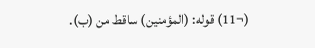(¬11) قوله: (المؤمنين) ساقط من (ب).